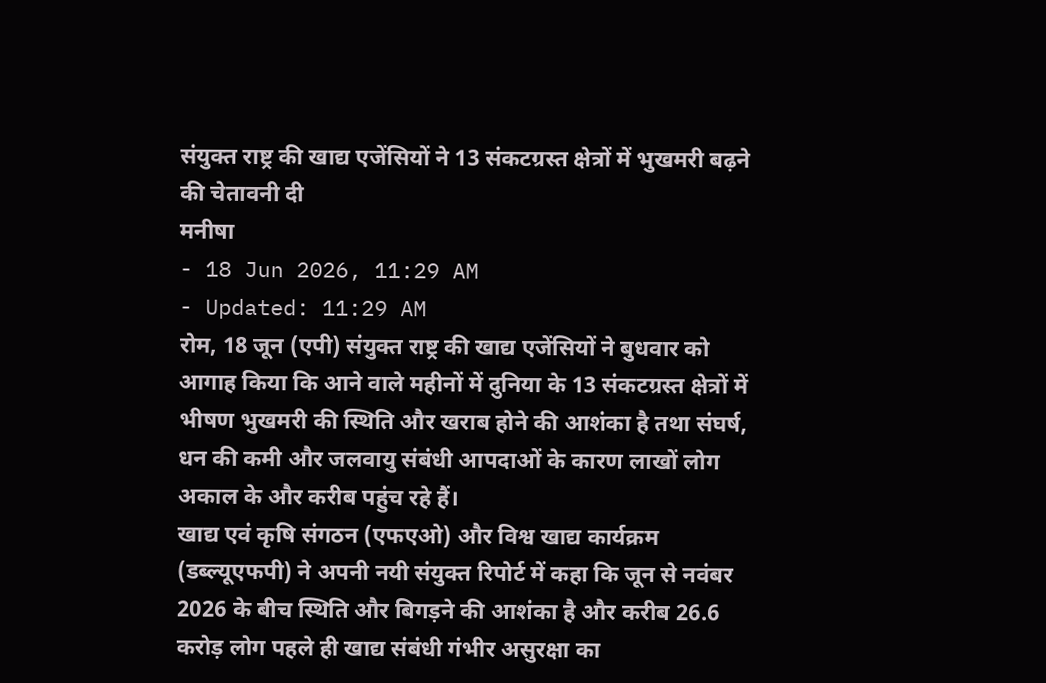संयुक्त राष्ट्र की खाद्य एजेंसियों ने 13 संकटग्रस्त क्षेत्रों में भुखमरी बढ़ने की चेतावनी दी
मनीषा
- 18 Jun 2026, 11:29 AM
- Updated: 11:29 AM
रोम, 18 जून (एपी) संयुक्त राष्ट्र की खाद्य एजेंसियों ने बुधवार को आगाह किया कि आने वाले महीनों में दुनिया के 13 संकटग्रस्त क्षेत्रों में भीषण भुखमरी की स्थिति और खराब होने की आशंका है तथा संघर्ष, धन की कमी और जलवायु संबंधी आपदाओं के कारण लाखों लोग अकाल के और करीब पहुंच रहे हैं।
खाद्य एवं कृषि संगठन (एफएओ) और विश्व खाद्य कार्यक्रम (डब्ल्यूएफपी) ने अपनी नयी संयुक्त रिपोर्ट में कहा कि जून से नवंबर 2026 के बीच स्थिति और बिगड़ने की आशंका है और करीब 26.6 करोड़ लोग पहले ही खाद्य संबंधी गंभीर असुरक्षा का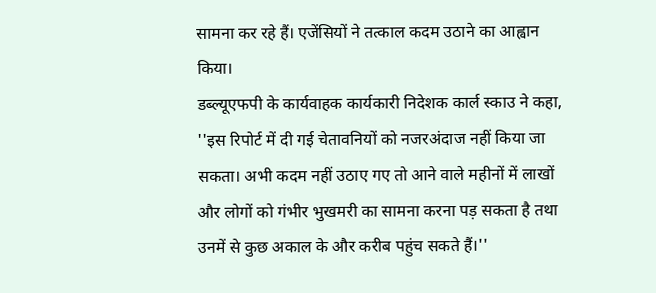सामना कर रहे हैं। एजेंसियों ने तत्काल कदम उठाने का आह्वान किया।
डब्ल्यूएफपी के कार्यवाहक कार्यकारी निदेशक कार्ल स्काउ ने कहा, ''इस रिपोर्ट में दी गई चेतावनियों को नजरअंदाज नहीं किया जा सकता। अभी कदम नहीं उठाए गए तो आने वाले महीनों में लाखों और लोगों को गंभीर भुखमरी का सामना करना पड़ सकता है तथा उनमें से कुछ अकाल के और करीब पहुंच सकते हैं।''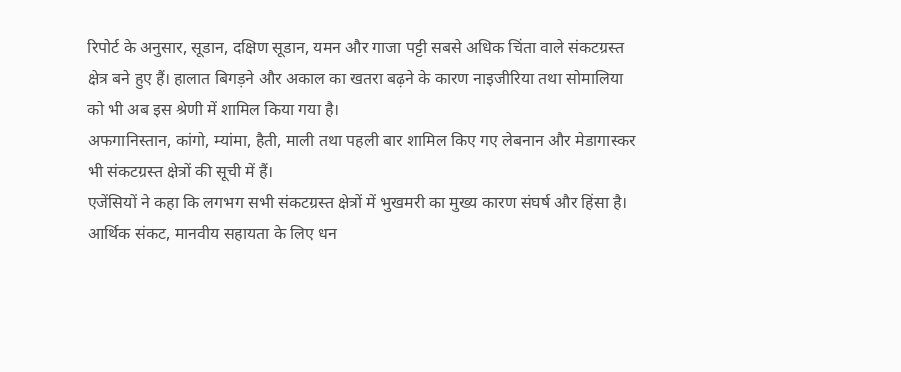रिपोर्ट के अनुसार, सूडान, दक्षिण सूडान, यमन और गाजा पट्टी सबसे अधिक चिंता वाले संकटग्रस्त क्षेत्र बने हुए हैं। हालात बिगड़ने और अकाल का खतरा बढ़ने के कारण नाइजीरिया तथा सोमालिया को भी अब इस श्रेणी में शामिल किया गया है।
अफगानिस्तान, कांगो, म्यांमा, हैती, माली तथा पहली बार शामिल किए गए लेबनान और मेडागास्कर भी संकटग्रस्त क्षेत्रों की सूची में हैं।
एजेंसियों ने कहा कि लगभग सभी संकटग्रस्त क्षेत्रों में भुखमरी का मुख्य कारण संघर्ष और हिंसा है। आर्थिक संकट, मानवीय सहायता के लिए धन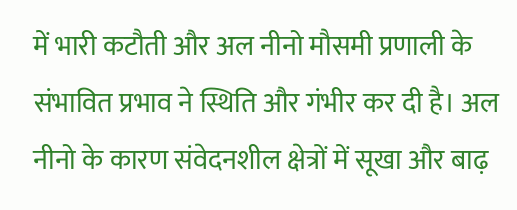में भारी कटौती और अल नीनो मौसमी प्रणाली के संभावित प्रभाव ने स्थिति और गंभीर कर दी है। अल नीनो के कारण संवेदनशील क्षेत्रों में सूखा और बाढ़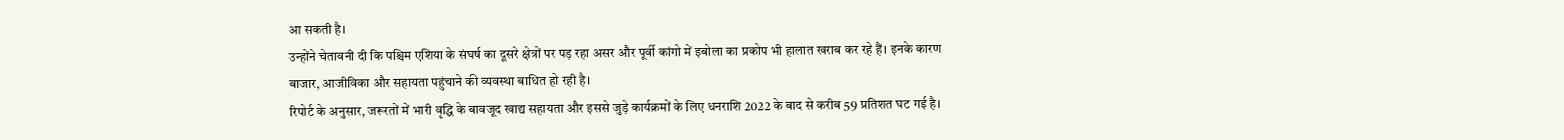आ सकती है।
उन्होंने चेतावनी दी कि पश्चिम एशिया के संघर्ष का दूसरे क्षेत्रों पर पड़ रहा असर और पूर्वी कांगो में इबोला का प्रकोप भी हालात खराब कर रहे हैं। इनके कारण बाजार, आजीविका और सहायता पहुंचाने की व्यवस्था बाधित हो रही है।
रिपोर्ट के अनुसार, जरूरतों में भारी वृद्धि के बावजूद खाद्य सहायता और इससे जुड़े कार्यक्रमों के लिए धनराशि 2022 के बाद से करीब 59 प्रतिशत घट गई है।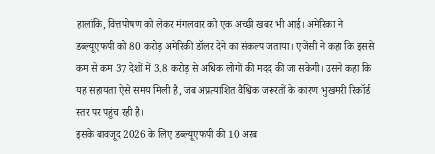हालांकि, वित्तपोषण को लेकर मंगलवार को एक अच्छी खबर भी आई। अमेरिका ने डब्ल्यूएफपी को 80 करोड़ अमेरिकी डॉलर देने का संकल्प जताया। एजेंसी ने कहा कि इससे कम से कम 37 देशों में 3.8 करोड़ से अधिक लोगों की मदद की जा सकेगी। उसने कहा कि यह सहायता ऐसे समय मिली है, जब अप्रत्याशित वैश्विक जरूरतों के कारण भुखमरी रिकॉर्ड स्तर पर पहुंच रही है।
इसके बावजूद 2026 के लिए डब्ल्यूएफपी की 10 अरब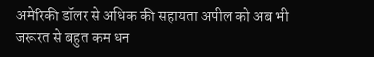अमेरिकी डॉलर से अधिक की सहायता अपील को अब भी जरूरत से बहुत कम धन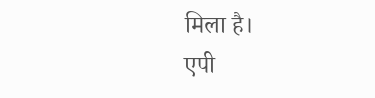मिला है।
एपी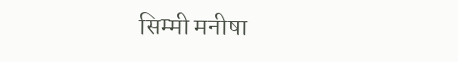सिम्मी मनीषा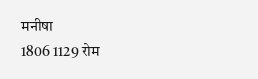मनीषा
1806 1129 रोम